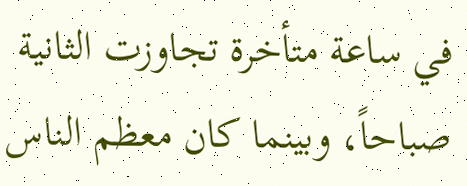في ساعة متأخرة تجاوزت الثانية صباحاً، وبينما كان معظم الناس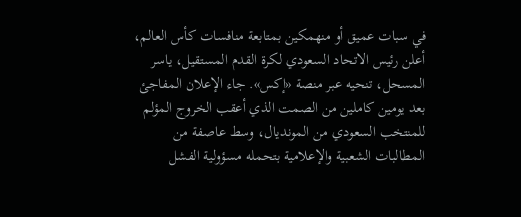في سبات عميق أو منهمكين بمتابعة منافسات كأس العالم، أعلن رئيس الاتحاد السعودي لكرة القدم المستقيل، ياسر المسحل، تنحيه عبر منصة «إكس». جاء الإعلان المفاجئ بعد يومين كاملين من الصمت الذي أعقب الخروج المؤلم للمنتخب السعودي من المونديال، وسط عاصفة من المطالبات الشعبية والإعلامية بتحمله مسؤولية الفشل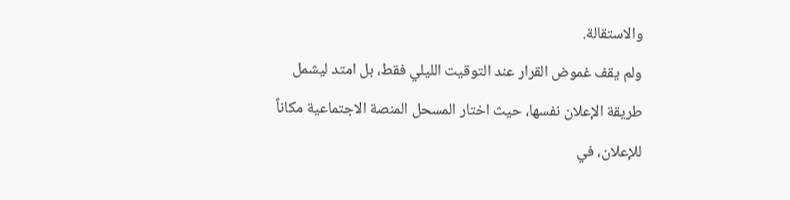والاستقالة.
ولم يقف غموض القرار عند التوقيت الليلي فقط، بل امتد ليشمل طريقة الإعلان نفسها، حيث اختار المسحل المنصة الاجتماعية مكاناً للإعلان، في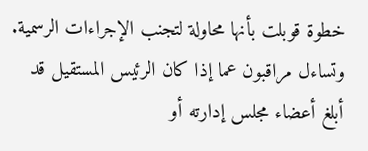خطوة قوبلت بأنها محاولة لتجنب الإجراءات الرسمية. وتساءل مراقبون عما إذا كان الرئيس المستقيل قد أبلغ أعضاء مجلس إدارته أو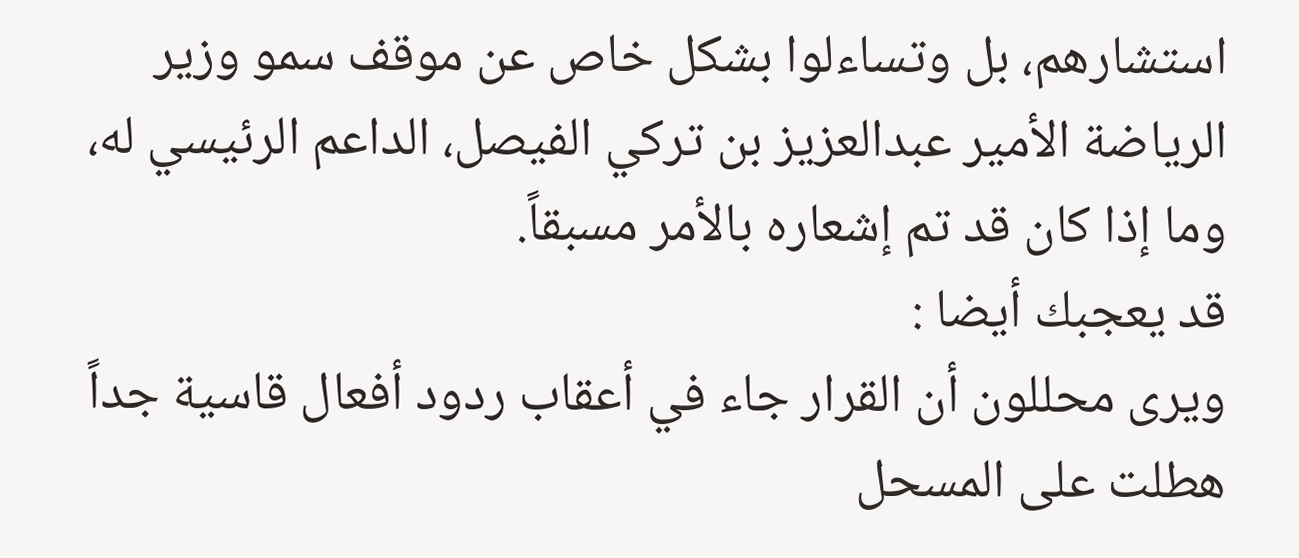استشارهم، بل وتساءلوا بشكل خاص عن موقف سمو وزير الرياضة الأمير عبدالعزيز بن تركي الفيصل، الداعم الرئيسي له، وما إذا كان قد تم إشعاره بالأمر مسبقاً.
قد يعجبك أيضا :
ويرى محللون أن القرار جاء في أعقاب ردود أفعال قاسية جداً هطلت على المسحل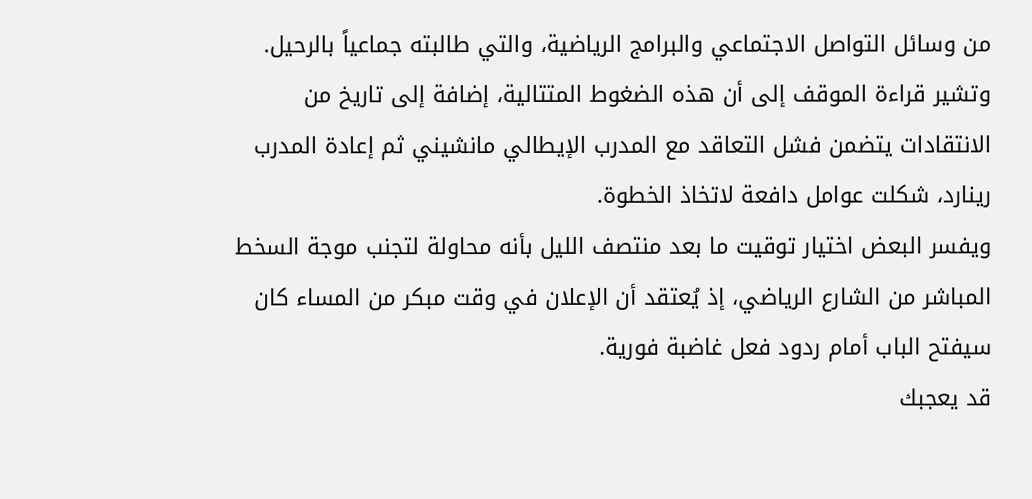من وسائل التواصل الاجتماعي والبرامج الرياضية، والتي طالبته جماعياً بالرحيل. وتشير قراءة الموقف إلى أن هذه الضغوط المتتالية، إضافة إلى تاريخ من الانتقادات يتضمن فشل التعاقد مع المدرب الإيطالي مانشيني ثم إعادة المدرب رينارد، شكلت عوامل دافعة لاتخاذ الخطوة.
ويفسر البعض اختيار توقيت ما بعد منتصف الليل بأنه محاولة لتجنب موجة السخط المباشر من الشارع الرياضي، إذ يُعتقد أن الإعلان في وقت مبكر من المساء كان سيفتح الباب أمام ردود فعل غاضبة فورية.
قد يعجبك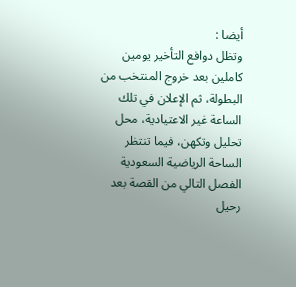أيضا :
وتظل دوافع التأخير يومين كاملين بعد خروج المنتخب من البطولة، ثم الإعلان في تلك الساعة غير الاعتيادية، محل تحليل وتكهن، فيما تنتظر الساحة الرياضية السعودية الفصل التالي من القصة بعد رحيل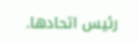رئيس اتحادها.